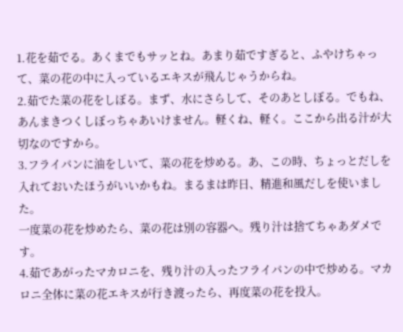1.花を茹でる。あくまでもサッとね。あまり茹ですぎると、ふやけちゃって、菜の花の中に入っているエキスが飛んじゃうからね。
2.茹でた菜の花をしぼる。まず、水にさらして、そのあとしぼる。でもね、あんまきつくしぼっちゃあいけません。軽くね、軽く。ここから出る汁が大切なのですから。
3.フライパンに油をしいて、菜の花を炒める。あ、この時、ちょっとだしを入れておいたほうがいいかもね。まるまは昨日、精進和風だしを使いました。
一度菜の花を炒めたら、菜の花は別の容器へ。残り汁は捨てちゃあダメです。
4.茹であがったマカロニを、残り汁の入ったフライパンの中で炒める。マカロニ全体に菜の花エキスが行き渡ったら、再度菜の花を投入。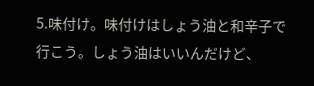5.味付け。味付けはしょう油と和辛子で行こう。しょう油はいいんだけど、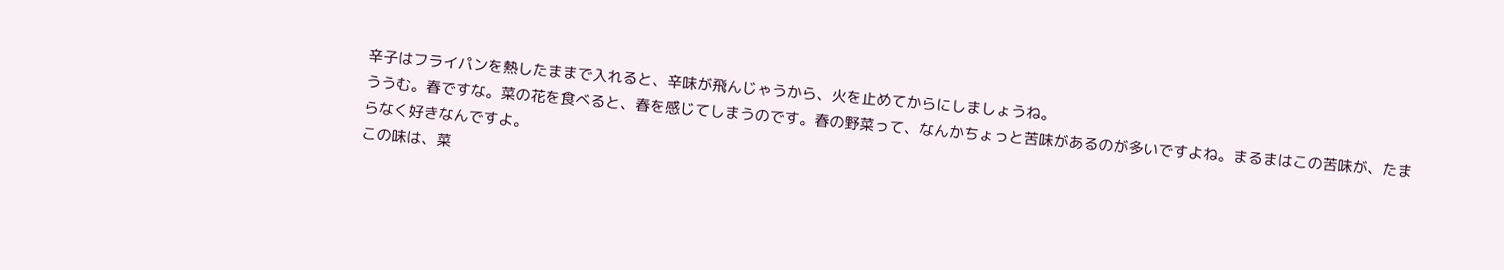辛子はフライパンを熱したままで入れると、辛味が飛んじゃうから、火を止めてからにしましょうね。
ううむ。春ですな。菜の花を食べると、春を感じてしまうのです。春の野菜って、なんかちょっと苦味があるのが多いですよね。まるまはこの苦味が、たまらなく好きなんですよ。
この味は、菜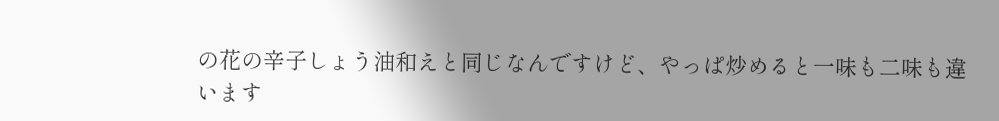の花の辛子しょう油和えと同じなんですけど、やっぱ炒めると一味も二味も違います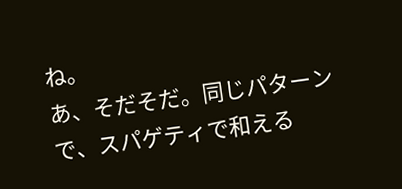ね。
あ、そだそだ。同じパターンで、スパゲティで和える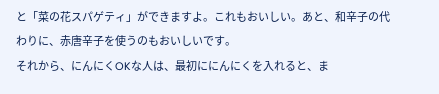と「菜の花スパゲティ」ができますよ。これもおいしい。あと、和辛子の代わりに、赤唐辛子を使うのもおいしいです。
それから、にんにくOKな人は、最初ににんにくを入れると、ま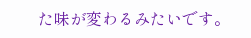た味が変わるみたいです。